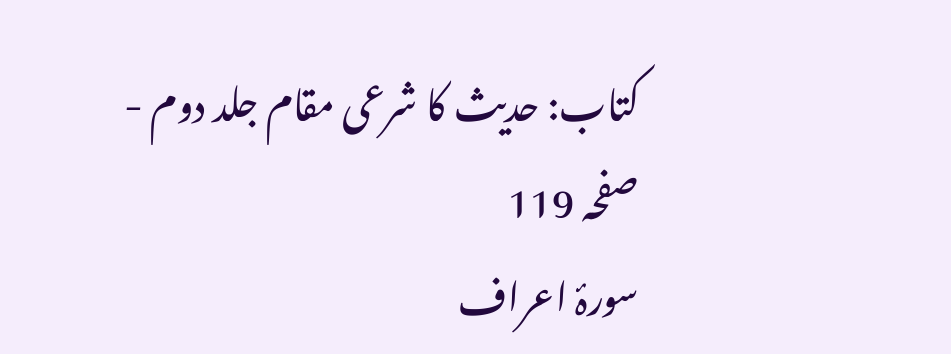کتاب: حدیث کا شرعی مقام جلد دوم - صفحہ 119
سورۂ اعراف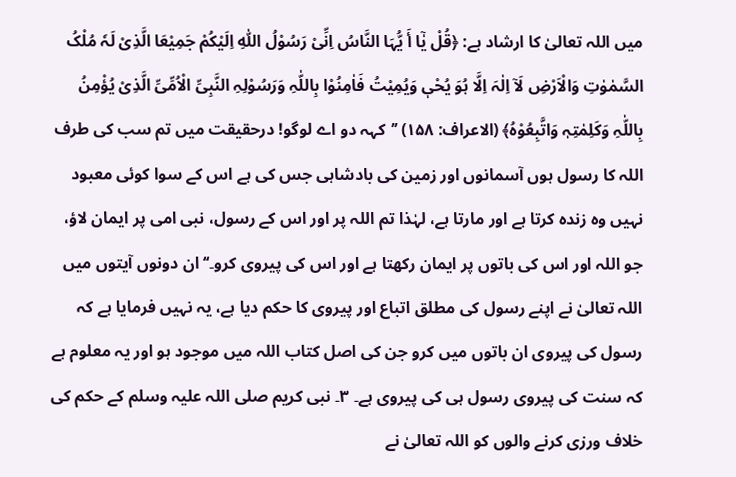میں اللہ تعالیٰ کا ارشاد ہے: ﴿قُلْ یٰٓا أَ یُّہَا النَّاسُ اِنِّیْ رَسُوْلُ اللّٰہِ اِلَیْکُمْ جَمِیْعَا الَّذِیْ لَہٗ مُلْکُ السَّمٰوٰتِ وَالْاَرْضِ لَآ اِلٰہَ اِلَّا ہُوَ یُحْیٖ وَیُمِیْتُ فَاٰمِنُوْا بِاللّٰہِ وَرَسُوْلِہِ النَّبِیِّ الْاُمِّیِّ الَّذِیْ یُؤْمِنُ بِاللّٰہِ وَکَلِمٰتِہٖ وَاتَّبِعُوْہُ﴾ (الاعراف: ۱۵۸) ’’کہہ دو اے لوگو! درحقیقت میں تم سب کی طرف اللہ کا رسول ہوں آسمانوں اور زمین کی بادشاہی جس کی ہے اس کے سوا کوئی معبود نہیں وہ زندہ کرتا ہے اور مارتا ہے، لہٰذا تم اللہ پر اور اس کے رسول، نبی امی پر ایمان لاؤ، جو اللہ اور اس کی باتوں پر ایمان رکھتا ہے اور اس کی پیروی کرو۔‘‘ ان دونوں آیتوں میں اللہ تعالیٰ نے اپنے رسول کی مطلق اتباع اور پیروی کا حکم دیا ہے، یہ نہیں فرمایا ہے کہ رسول کی پیروی ان باتوں میں کرو جن کی اصل کتاب اللہ میں موجود ہو اور یہ معلوم ہے کہ سنت کی پیروی رسول ہی کی پیروی ہے۔ ۳۔ نبی کریم صلی اللہ علیہ وسلم کے حکم کی خلاف ورزی کرنے والوں کو اللہ تعالیٰ نے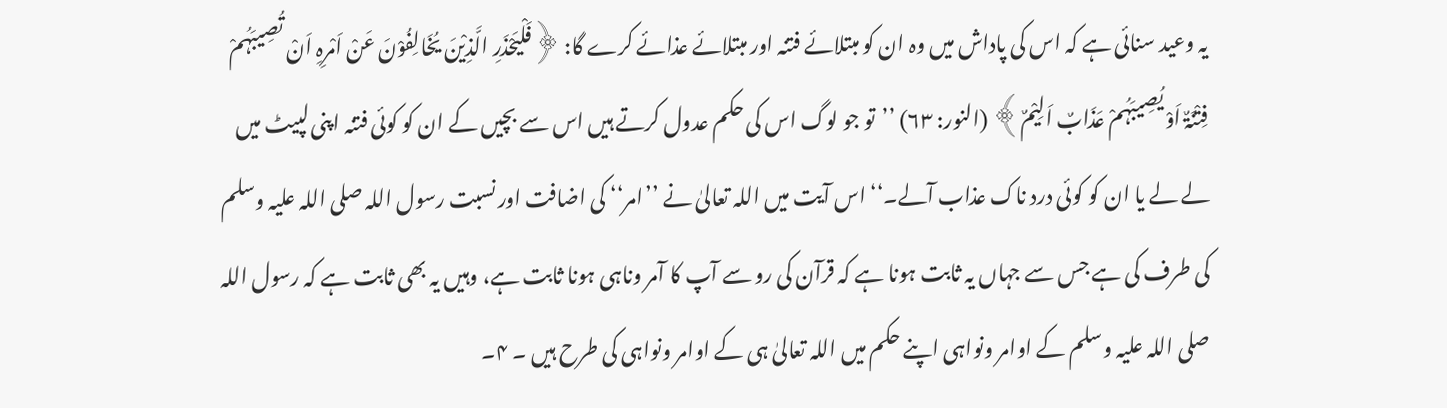یہ وعید سنائی ہے کہ اس کی پاداش میں وہ ان کو مبتلائے فتنہ اور مبتلائے عذائے کرے گا: ﴿فَلْیَحْذَرِ الَّذِیْنَ یُخَالِفُوْنَ عَنْ اَمْرِہِ اَنْ تُصِیبَہُمْ فِتْنَۃٌ اَوْ یُصِیبَہُمْ عَذَابٌ اَلِیْمٌ﴾ (النور: ۶۳) ’’تو جو لوگ اس کی حکم عدول کرتے ہیں اس سے بچیں کے ان کو کوئی فتنہ اپنی لپیٹ میں لے لے یا ان کو کوئی درد ناک عذاب آلے۔‘‘ اس آیت میں اللہ تعالیٰ نے ’’امر‘‘ کی اضافت اور نسبت رسول اللہ صلی اللہ علیہ وسلم کی طرف کی ہے جس سے جہاں یہ ثابت ہونا ہے کہ قرآن کی رو سے آپ کا آمر وناہی ہونا ثابت ہے، وہیں یہ بھی ثابت ہے کہ رسول اللہ صلی اللہ علیہ وسلم کے اوامر ونواہی اپنے حکم میں اللہ تعالیٰ ہی کے اوامر ونواہی کی طرح ہیں ۔ ۴۔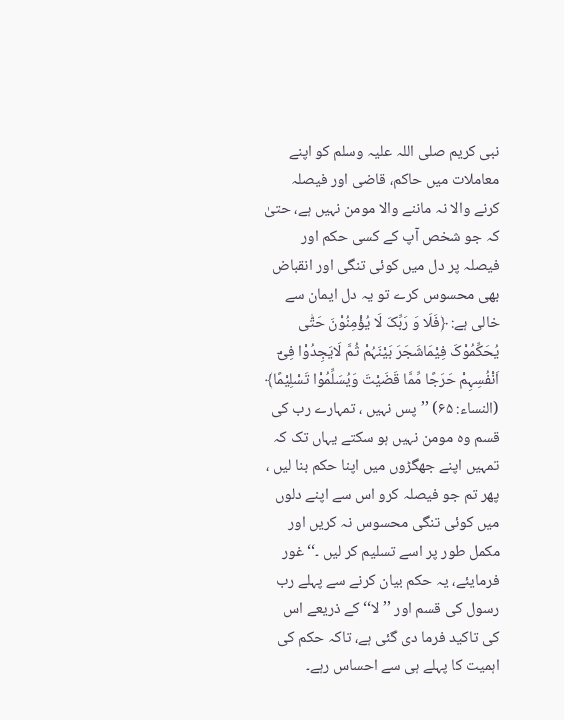نبی کریم صلی اللہ علیہ وسلم کو اپنے معاملات میں حاکم، قاضی اور فیصلہ کرنے والا نہ ماننے والا مومن نہیں ہے، حتیٰ کہ جو شخص آپ کے کسی حکم اور فیصلہ پر دل میں کوئی تنگی اور انقباض بھی محسوس کرے تو یہ دل ایمان سے خالی ہے: ﴿فَلَا وَ رَبِّکَ لَا یُؤْمِنُوْنَ حَتّٰی یُحَکِّمُوْکَ فِیْمَاشَجَرَ بَیْنَہُمْ ثُمَّ لَایَجِدُوْا فِیْٓ اَنْفُسِہِمْ حَرَجًا مِّمَّا قَضَیْتَ وَیُسَلِّمُوْا تَسْلِیْمًا﴾ (النساء: ۶۵) ’’پس نہیں ، تمہارے رب کی قسم وہ مومن نہیں ہو سکتے یہاں تک کہ تمہیں اپنے جھگڑوں میں اپنا حکم بنا لیں ، پھر تم جو فیصلہ کرو اس سے اپنے دلوں میں کوئی تنگی محسوس نہ کریں اور مکمل طور پر اسے تسلیم کر لیں ۔‘‘ غور فرمایئے، یہ حکم بیان کرنے سے پہلے رب رسول کی قسم اور ’’ لا‘‘ کے ذریعے اس کی تاکید فرما دی گئی ہے، تاکہ حکم کی اہمیت کا پہلے ہی سے احساس رہے۔